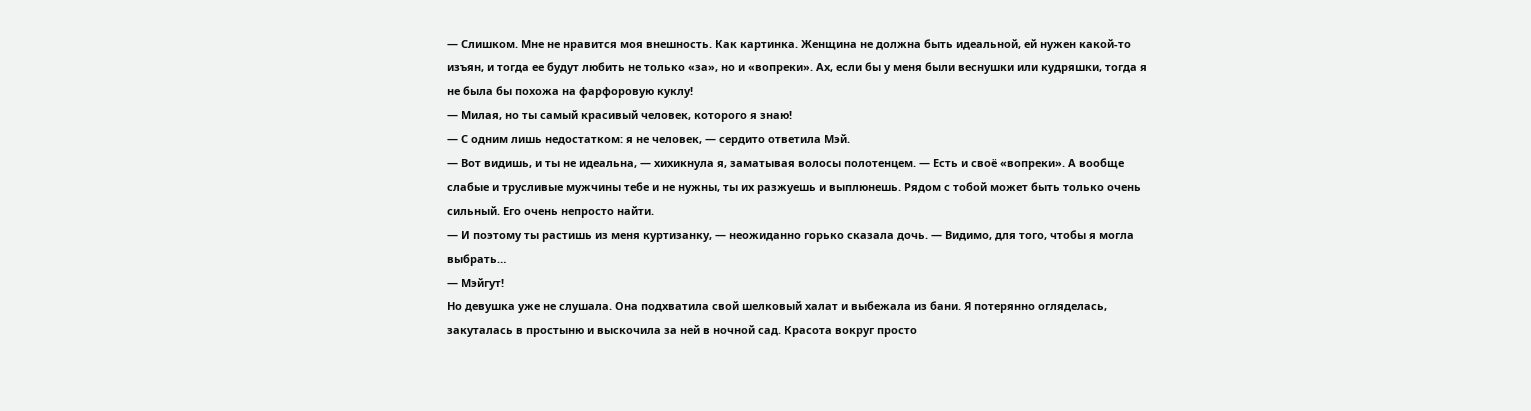— Слишком. Мне не нравится моя внешность. Как картинка. Женщина не должна быть идеальной, ей нужен какой-то изъян, и тогда ее будут любить не только «за», но и «вопреки». Ах, если бы у меня были веснушки или кудряшки, тогда я не была бы похожа на фарфоровую куклу!
— Милая, но ты самый красивый человек, которого я знаю!
— С одним лишь недостатком: я не человек, — сердито ответила Мэй.
— Вот видишь, и ты не идеальна, — хихикнула я, заматывая волосы полотенцем. — Есть и своё «вопреки». А вообще слабые и трусливые мужчины тебе и не нужны, ты их разжуешь и выплюнешь. Рядом с тобой может быть только очень сильный. Его очень непросто найти.
— И поэтому ты растишь из меня куртизанку, — неожиданно горько сказала дочь. — Видимо, для того, чтобы я могла выбрать…
— Мэйгут!
Но девушка уже не слушала. Она подхватила свой шелковый халат и выбежала из бани. Я потерянно огляделась, закуталась в простыню и выскочила за ней в ночной сад. Красота вокруг просто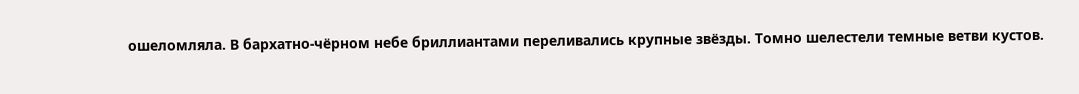ошеломляла. В бархатно-чёрном небе бриллиантами переливались крупные звёзды. Томно шелестели темные ветви кустов.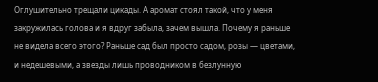Оглушительно трещали цикады. А аромат стоял такой, что у меня закружилась голова и я вдруг забыла, зачем вышла. Почему я раньше не видела всего этого? Раньше сад был просто садом, розы — цветами, и недешевыми, а звезды лишь проводником в безлунную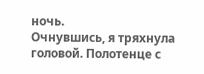ночь.
Очнувшись, я тряхнула головой. Полотенце с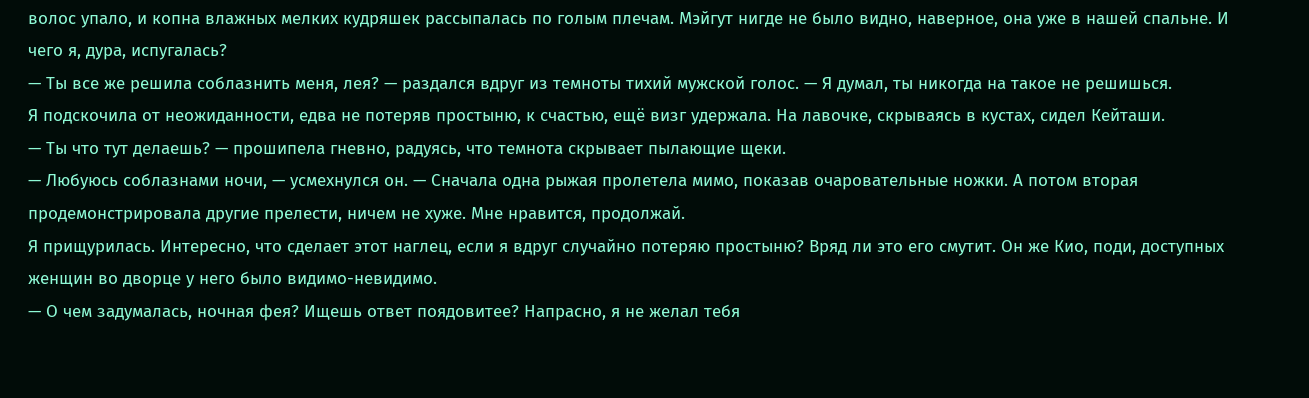волос упало, и копна влажных мелких кудряшек рассыпалась по голым плечам. Мэйгут нигде не было видно, наверное, она уже в нашей спальне. И чего я, дура, испугалась?
— Ты все же решила соблазнить меня, лея? — раздался вдруг из темноты тихий мужской голос. — Я думал, ты никогда на такое не решишься.
Я подскочила от неожиданности, едва не потеряв простыню, к счастью, ещё визг удержала. На лавочке, скрываясь в кустах, сидел Кейташи.
— Ты что тут делаешь? — прошипела гневно, радуясь, что темнота скрывает пылающие щеки.
— Любуюсь соблазнами ночи, — усмехнулся он. — Сначала одна рыжая пролетела мимо, показав очаровательные ножки. А потом вторая продемонстрировала другие прелести, ничем не хуже. Мне нравится, продолжай.
Я прищурилась. Интересно, что сделает этот наглец, если я вдруг случайно потеряю простыню? Вряд ли это его смутит. Он же Кио, поди, доступных женщин во дворце у него было видимо-невидимо.
— О чем задумалась, ночная фея? Ищешь ответ поядовитее? Напрасно, я не желал тебя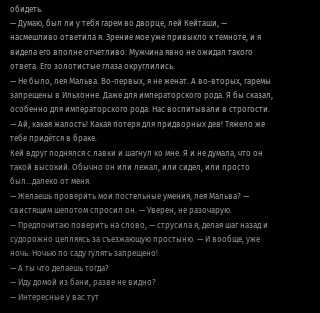обидеть.
— Думаю, был ли у тебя гарем во дворце, лей Кейташи, — насмешливо ответила я. Зрение мое уже привыкло к темноте, и я видела его вполне отчетливо. Мужчина явно не ожидал такого ответа. Его золотистые глаза округлились.
— Не было, лея Мальва. Во-первых, я не женат. А во-вторых, гаремы запрещены в Ильхонне. Даже для императорского рода. Я бы сказал, особенно для императорского рода. Нас воспитывали в строгости.
— Ай, какая жалость! Какая потеря для придворных дев! Тяжело же тебе придётся в браке.
Кей вдруг поднялся с лавки и шагнул ко мне. Я и не думала, что он такой высокий. Обычно он или лежал, или сидел, или просто был…далеко от меня.
— Желаешь проверить мои постельные умения, лея Мальва? — свистящим шепотом спросил он. — Уверен, не разочарую.
— Предпочитаю поверить на слово, — струсила я, делая шаг назад и судорожно цепляясь за съезжающую простыню. — И вообще, уже ночь. Ночью по саду гулять запрещено!
— А ты что делаешь тогда?
— Иду домой из бани, разве не видно?
— Интересные у вас тут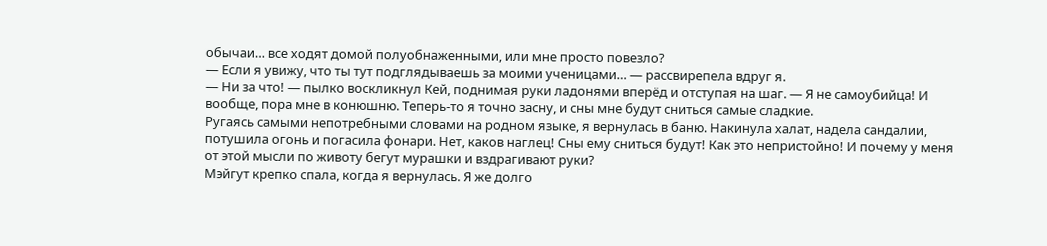обычаи… все ходят домой полуобнаженными, или мне просто повезло?
— Если я увижу, что ты тут подглядываешь за моими ученицами… — рассвирепела вдруг я.
— Ни за что! — пылко воскликнул Кей, поднимая руки ладонями вперёд и отступая на шаг. — Я не самоубийца! И вообще, пора мне в конюшню. Теперь-то я точно засну, и сны мне будут сниться самые сладкие.
Ругаясь самыми непотребными словами на родном языке, я вернулась в баню. Накинула халат, надела сандалии, потушила огонь и погасила фонари. Нет, каков наглец! Сны ему сниться будут! Как это непристойно! И почему у меня от этой мысли по животу бегут мурашки и вздрагивают руки?
Мэйгут крепко спала, когда я вернулась. Я же долго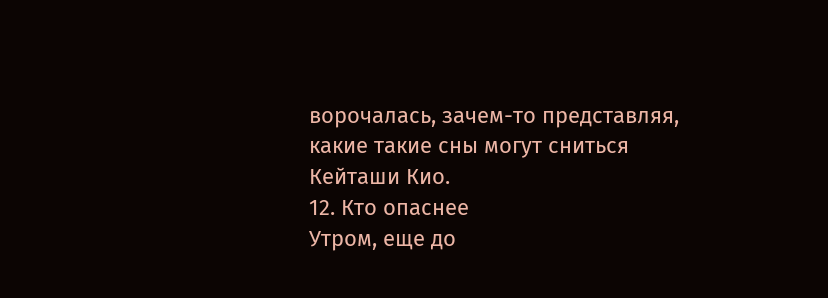ворочалась, зачем-то представляя, какие такие сны могут сниться Кейташи Кио.
12. Кто опаснее
Утром, еще до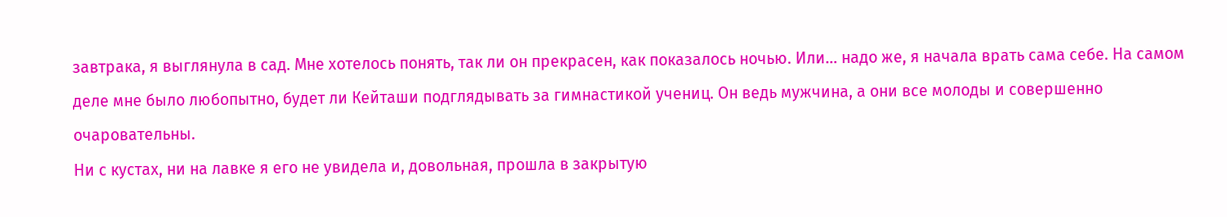завтрака, я выглянула в сад. Мне хотелось понять, так ли он прекрасен, как показалось ночью. Или… надо же, я начала врать сама себе. На самом деле мне было любопытно, будет ли Кейташи подглядывать за гимнастикой учениц. Он ведь мужчина, а они все молоды и совершенно очаровательны.
Ни с кустах, ни на лавке я его не увидела и, довольная, прошла в закрытую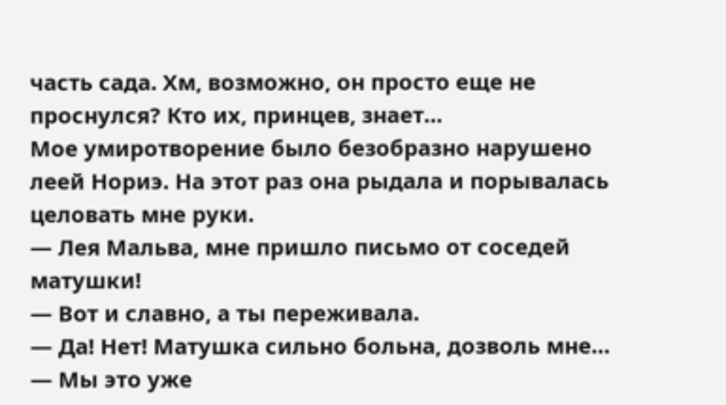часть сада. Хм, возможно, он просто еще не проснулся? Кто их, принцев, знает…
Мое умиротворение было безобразно нарушено леей Нориэ. На этот раз она рыдала и порывалась целовать мне руки.
— Лея Мальва, мне пришло письмо от соседей матушки!
— Вот и славно, а ты переживала.
— Да! Нет! Матушка сильно больна, дозволь мне…
— Мы это уже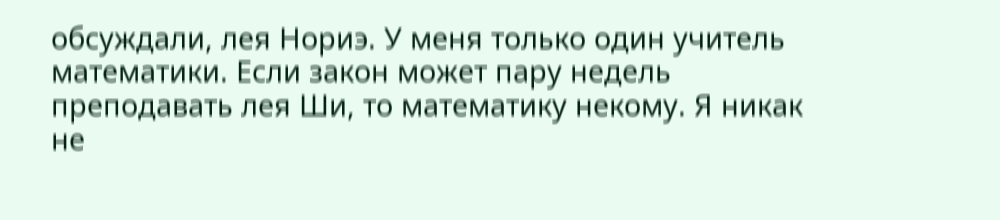обсуждали, лея Нориэ. У меня только один учитель математики. Если закон может пару недель преподавать лея Ши, то математику некому. Я никак не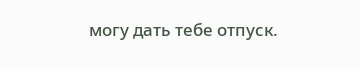могу дать тебе отпуск.